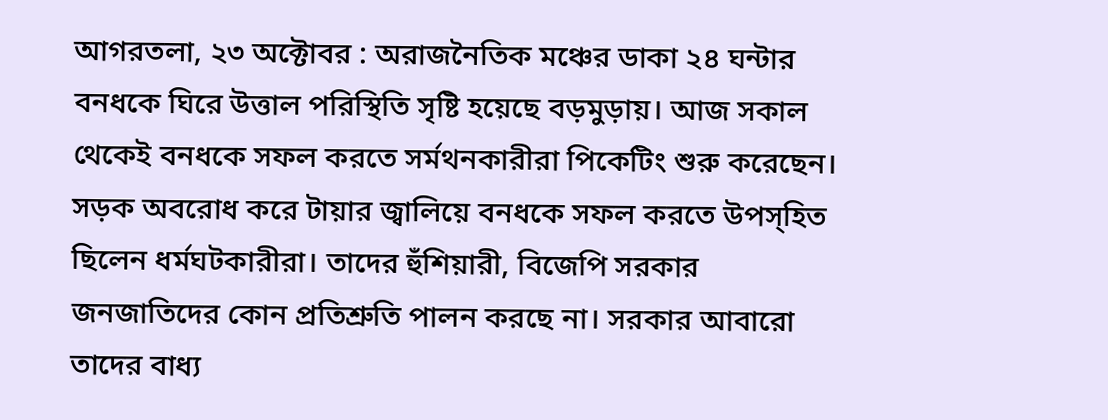আগরতলা, ২৩ অক্টোবর : অরাজনৈতিক মঞ্চের ডাকা ২৪ ঘন্টার বনধকে ঘিরে উত্তাল পরিস্থিতি সৃষ্টি হয়েছে বড়মুড়ায়। আজ সকাল থেকেই বনধকে সফল করতে সর্মথনকারীরা পিকেটিং শুরু করেছেন। সড়ক অবরোধ করে টায়ার জ্বালিয়ে বনধকে সফল করতে উপস্হিত ছিলেন ধর্মঘটকারীরা। তাদের হুঁশিয়ারী, বিজেপি সরকার জনজাতিদের কোন প্রতিশ্রুতি পালন করছে না। সরকার আবারো তাদের বাধ্য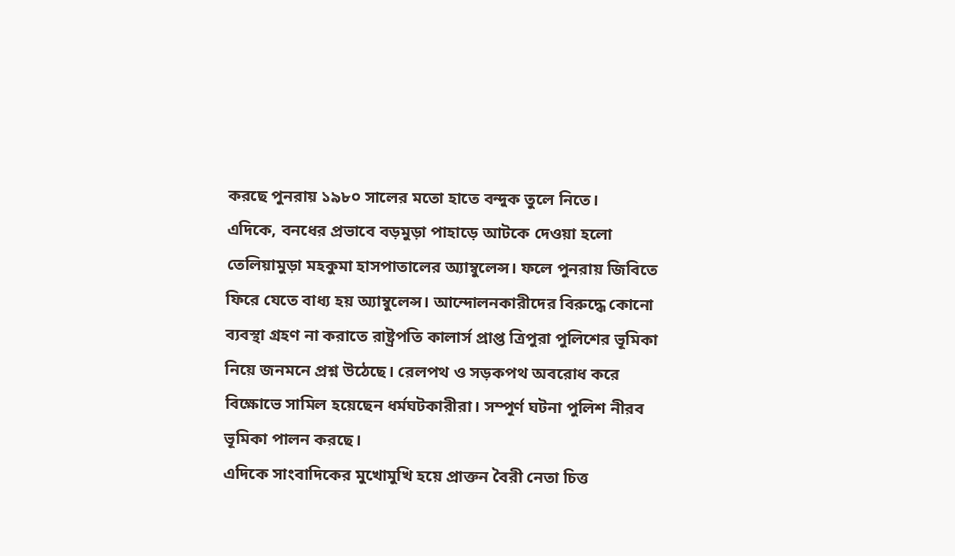করছে পুনরায় ১৯৮০ সালের মতো হাতে বন্দুক তুলে নিতে।
এদিকে, বনধের প্রভাবে বড়মুড়া পাহাড়ে আটকে দেওয়া হলো তেলিয়ামুড়া মহকুমা হাসপাতালের অ্যাম্বুলেন্স। ফলে পুনরায় জিবিতে ফিরে যেতে বাধ্য হয় অ্যাম্বুলেন্স। আন্দোলনকারীদের বিরুদ্ধে কোনো ব্যবস্থা গ্রহণ না করাতে রাষ্ট্রপতি কালার্স প্রাপ্ত ত্রিপুরা পুলিশের ভূমিকা নিয়ে জনমনে প্রশ্ন উঠেছে। রেলপথ ও সড়কপথ অবরোধ করে বিক্ষোভে সামিল হয়েছেন ধর্মঘটকারীরা। সম্পূর্ণ ঘটনা পুলিশ নীরব ভূমিকা পালন করছে।
এদিকে সাংবাদিকের মুখোমুখি হয়ে প্রাক্তন বৈরী নেতা চিত্ত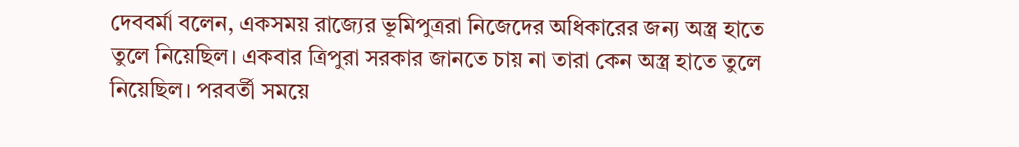দেববর্মা বলেন, একসময় রাজ্যের ভূমিপুত্ররা নিজেদের অধিকারের জন্য অস্ত্র হাতে তুলে নিয়েছিল। একবার ত্রিপুরা সরকার জানতে চায় না তারা কেন অস্ত্র হাতে তুলে নিয়েছিল। পরবর্তী সময়ে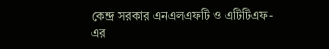কেন্দ্র সরকার এনএলএফটি ও এটিটিএফ-এর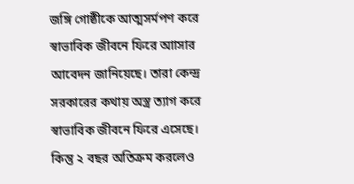জঙ্গি গোষ্ঠীকে আত্মসর্মপণ করে স্বাভাবিক জীবনে ফিরে আাসার আবেদন জানিয়েছে। তারা কেন্দ্র সরকারের কথায় অস্ত্র ত্যাগ করে স্বাভাবিক জীবনে ফিরে এসেছে। কিন্তু ২ বছর অতিক্রম করলেও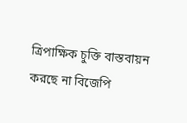ত্রিপাক্ষিক চুক্তি বাস্তবায়ন করছে না বিজেপি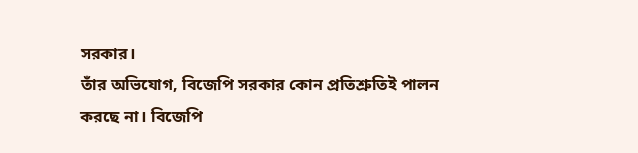সরকার।
তাঁর অভিযোগ, বিজেপি সরকার কোন প্রতিশ্রুতিই পালন করছে না। বিজেপি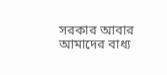সরকার আবার আমাদের বাধ্য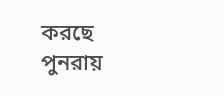করছে পুনরায়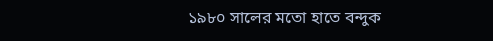১৯৮০ সালের মতো হাতে বন্দুক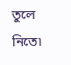তুলে নিতে৷